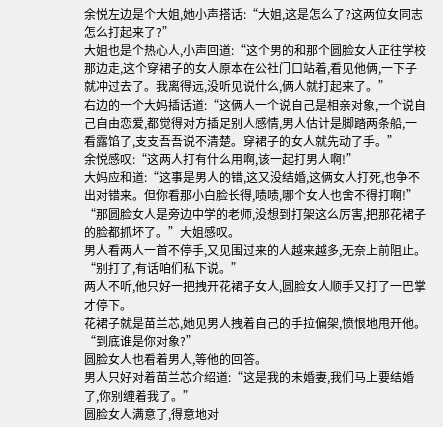余悦左边是个大姐,她小声搭话:“大姐,这是怎么了?这两位女同志怎么打起来了?”
大姐也是个热心人,小声回道:“这个男的和那个圆脸女人正往学校那边走,这个穿裙子的女人原本在公社门口站着,看见他俩,一下子就冲过去了。我离得远,没听见说什么,俩人就打起来了。”
右边的一个大妈插话道:“这俩人一个说自己是相亲对象,一个说自己自由恋爱,都觉得对方插足别人感情,男人估计是脚踏两条船,一看露馅了,支支吾吾说不清楚。穿裙子的女人就先动了手。”
余悦感叹:“这两人打有什么用啊,该一起打男人啊!”
大妈应和道:“这事是男人的错,这又没结婚,这俩女人打死,也争不出对错来。但你看那小白脸长得,啧啧,哪个女人也舍不得打啊!”
“那圆脸女人是旁边中学的老师,没想到打架这么厉害,把那花裙子的脸都抓坏了。”大姐感叹。
男人看两人一首不停手,又见围过来的人越来越多,无奈上前阻止。
“别打了,有话咱们私下说。”
两人不听,他只好一把拽开花裙子女人,圆脸女人顺手又打了一巴掌才停下。
花裙子就是苗兰芯,她见男人拽着自己的手拉偏架,愤恨地甩开他。“到底谁是你对象?”
圆脸女人也看着男人,等他的回答。
男人只好对着苗兰芯介绍道:“这是我的未婚妻,我们马上要结婚了,你别缠着我了。”
圆脸女人满意了,得意地对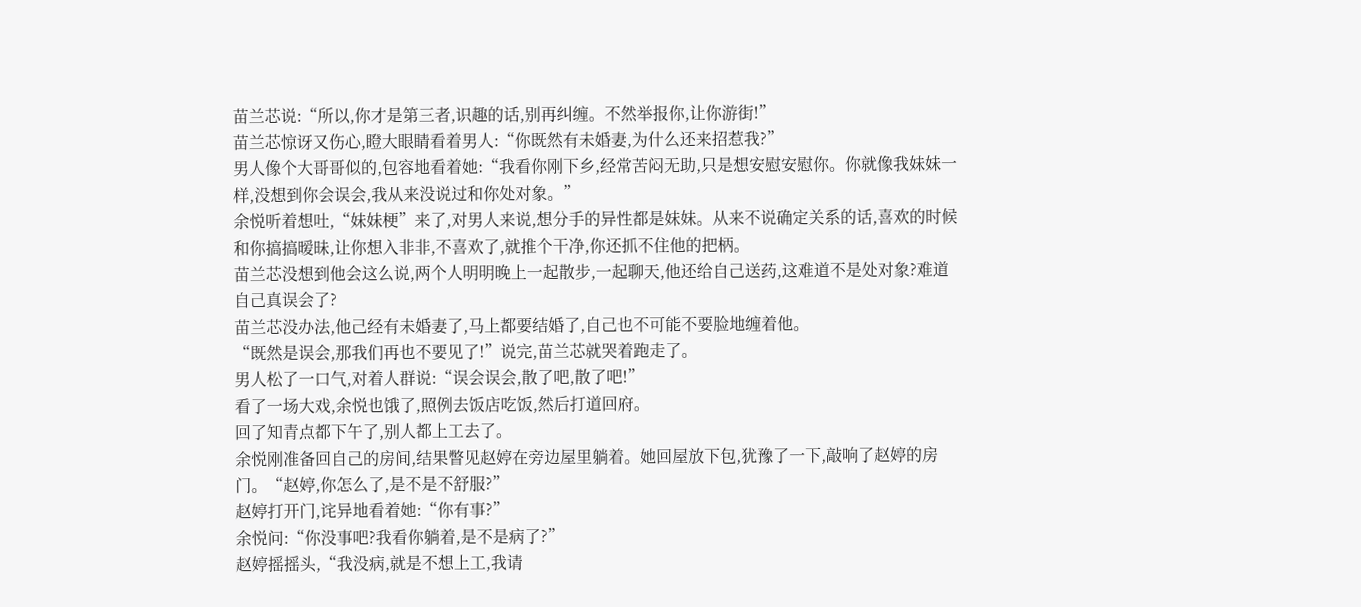苗兰芯说:“所以,你才是第三者,识趣的话,别再纠缠。不然举报你,让你游街!”
苗兰芯惊讶又伤心,瞪大眼睛看着男人:“你既然有未婚妻,为什么还来招惹我?”
男人像个大哥哥似的,包容地看着她:“我看你刚下乡,经常苦闷无助,只是想安慰安慰你。你就像我妹妹一样,没想到你会误会,我从来没说过和你处对象。”
余悦听着想吐,“妹妹梗”来了,对男人来说,想分手的异性都是妹妹。从来不说确定关系的话,喜欢的时候和你搞搞暧昧,让你想入非非,不喜欢了,就推个干净,你还抓不住他的把柄。
苗兰芯没想到他会这么说,两个人明明晚上一起散步,一起聊天,他还给自己送药,这难道不是处对象?难道自己真误会了?
苗兰芯没办法,他己经有未婚妻了,马上都要结婚了,自己也不可能不要脸地缠着他。
“既然是误会,那我们再也不要见了!”说完,苗兰芯就哭着跑走了。
男人松了一口气,对着人群说:“误会误会,散了吧,散了吧!”
看了一场大戏,余悦也饿了,照例去饭店吃饭,然后打道回府。
回了知青点都下午了,别人都上工去了。
余悦刚准备回自己的房间,结果瞥见赵婷在旁边屋里躺着。她回屋放下包,犹豫了一下,敲响了赵婷的房门。“赵婷,你怎么了,是不是不舒服?”
赵婷打开门,诧异地看着她:“你有事?”
余悦问:“你没事吧?我看你躺着,是不是病了?”
赵婷摇摇头,“我没病,就是不想上工,我请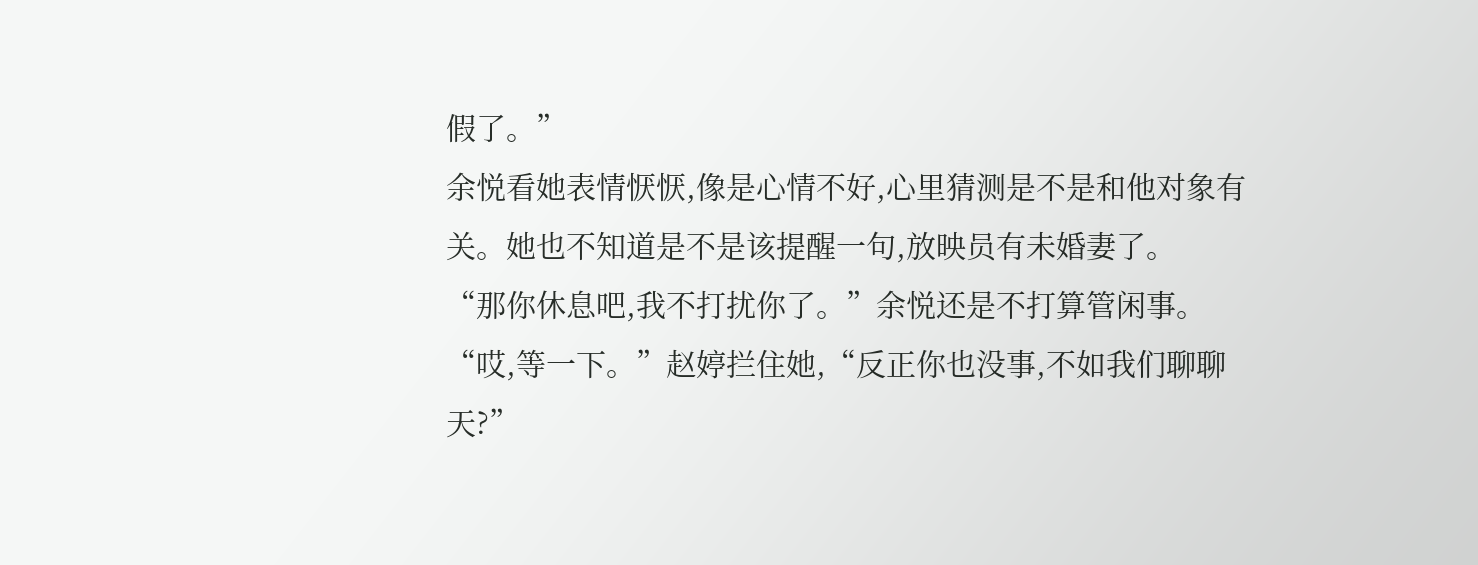假了。”
余悦看她表情恹恹,像是心情不好,心里猜测是不是和他对象有关。她也不知道是不是该提醒一句,放映员有未婚妻了。
“那你休息吧,我不打扰你了。”余悦还是不打算管闲事。
“哎,等一下。”赵婷拦住她,“反正你也没事,不如我们聊聊天?”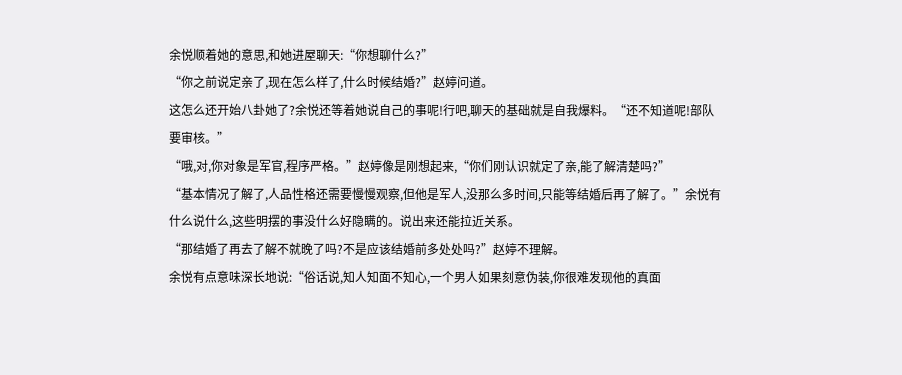余悦顺着她的意思,和她进屋聊天:“你想聊什么?”
“你之前说定亲了,现在怎么样了,什么时候结婚?”赵婷问道。
这怎么还开始八卦她了?余悦还等着她说自己的事呢!行吧,聊天的基础就是自我爆料。“还不知道呢!部队要审核。”
“哦,对,你对象是军官,程序严格。”赵婷像是刚想起来,“你们刚认识就定了亲,能了解清楚吗?”
“基本情况了解了,人品性格还需要慢慢观察,但他是军人,没那么多时间,只能等结婚后再了解了。”余悦有什么说什么,这些明摆的事没什么好隐瞒的。说出来还能拉近关系。
“那结婚了再去了解不就晚了吗?不是应该结婚前多处处吗?”赵婷不理解。
余悦有点意味深长地说:“俗话说,知人知面不知心,一个男人如果刻意伪装,你很难发现他的真面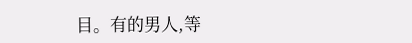目。有的男人,等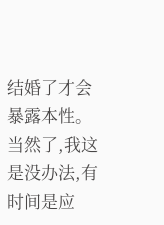结婚了才会暴露本性。当然了,我这是没办法,有时间是应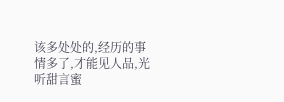该多处处的,经历的事情多了,才能见人品,光听甜言蜜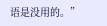语是没用的。”